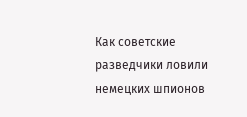Как советские разведчики ловили немецких шпионов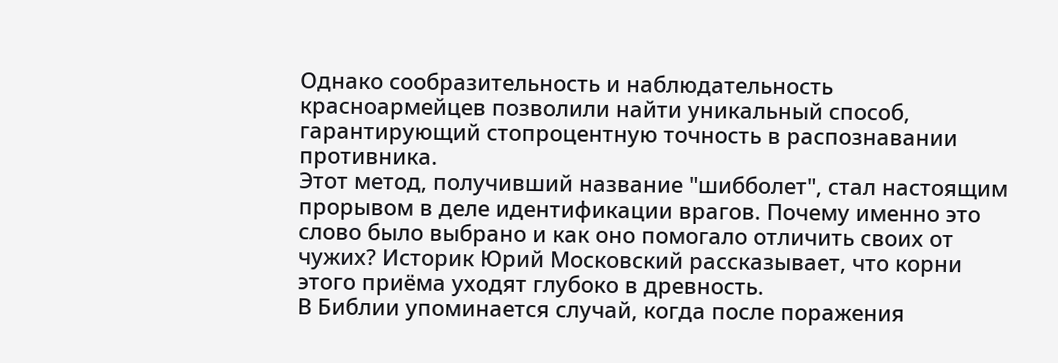Однако сообразительность и наблюдательность красноармейцев позволили найти уникальный способ, гарантирующий стопроцентную точность в распознавании противника.
Этот метод, получивший название "шибболет", стал настоящим прорывом в деле идентификации врагов. Почему именно это слово было выбрано и как оно помогало отличить своих от чужих? Историк Юрий Московский рассказывает, что корни этого приёма уходят глубоко в древность.
В Библии упоминается случай, когда после поражения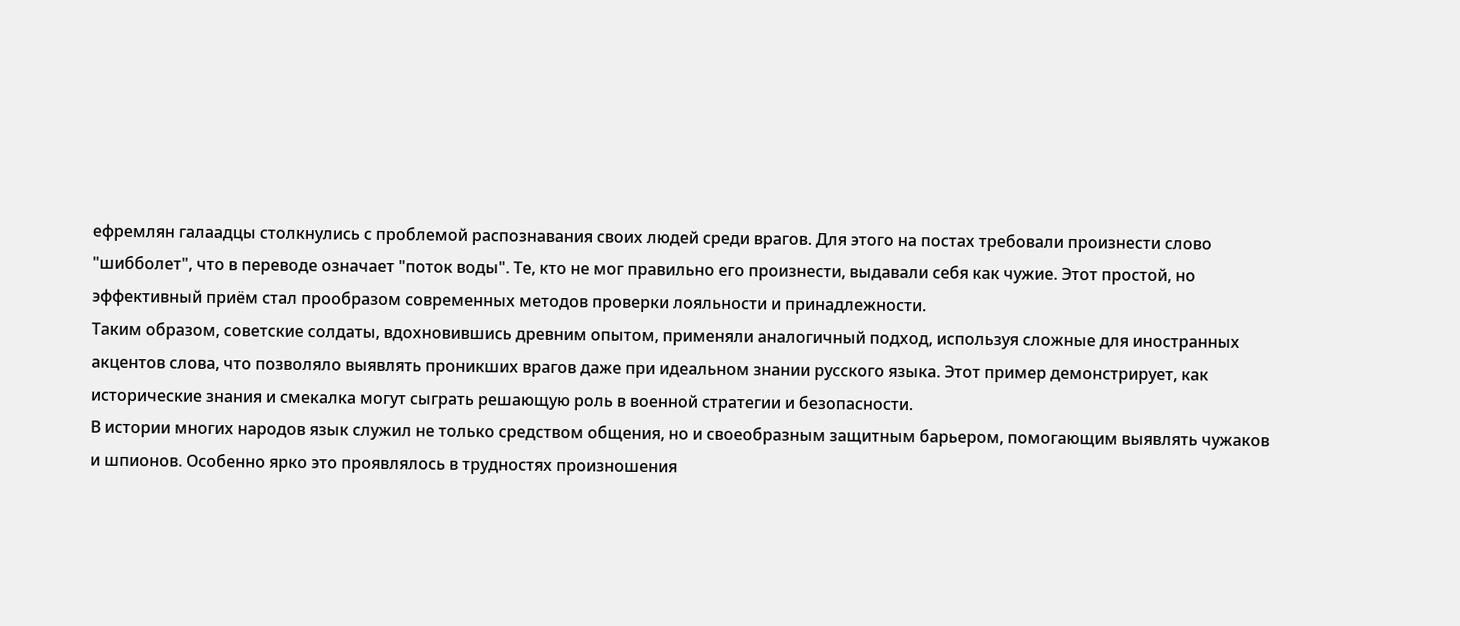ефремлян галаадцы столкнулись с проблемой распознавания своих людей среди врагов. Для этого на постах требовали произнести слово "шибболет", что в переводе означает "поток воды". Те, кто не мог правильно его произнести, выдавали себя как чужие. Этот простой, но эффективный приём стал прообразом современных методов проверки лояльности и принадлежности.
Таким образом, советские солдаты, вдохновившись древним опытом, применяли аналогичный подход, используя сложные для иностранных акцентов слова, что позволяло выявлять проникших врагов даже при идеальном знании русского языка. Этот пример демонстрирует, как исторические знания и смекалка могут сыграть решающую роль в военной стратегии и безопасности.
В истории многих народов язык служил не только средством общения, но и своеобразным защитным барьером, помогающим выявлять чужаков и шпионов. Особенно ярко это проявлялось в трудностях произношения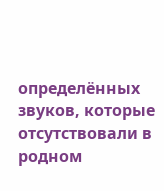определённых звуков, которые отсутствовали в родном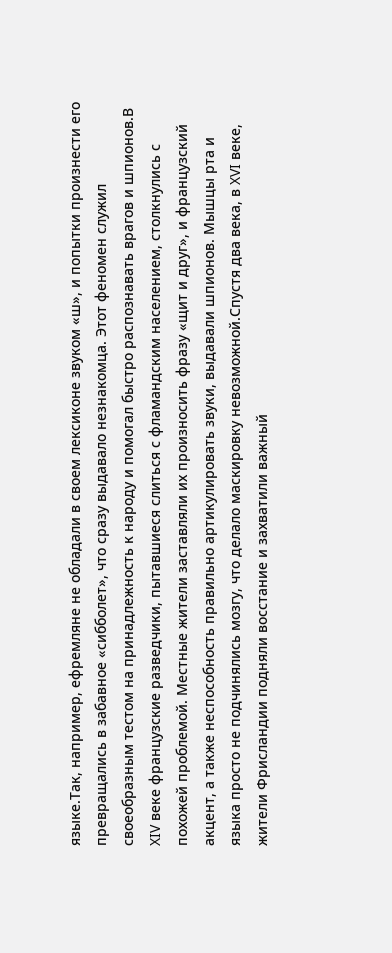языке.Так, например, ефремляне не обладали в своем лексиконе звуком «ш», и попытки произнести его превращались в забавное «сибболет», что сразу выдавало незнакомца. Этот феномен служил своеобразным тестом на принадлежность к народу и помогал быстро распознавать врагов и шпионов.В XIV веке французские разведчики, пытавшиеся слиться с фламандским населением, столкнулись с похожей проблемой. Местные жители заставляли их произносить фразу «щит и друг», и французский акцент, а также неспособность правильно артикулировать звуки, выдавали шпионов. Мышцы рта и языка просто не подчинялись мозгу, что делало маскировку невозможной.Спустя два века, в XVI веке, жители Фрисландии подняли восстание и захватили важный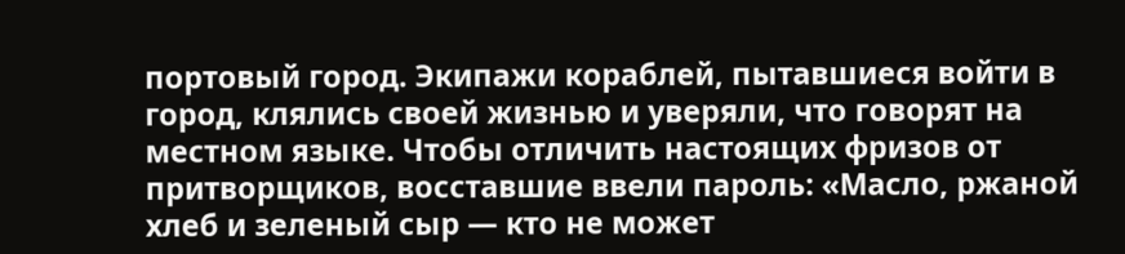портовый город. Экипажи кораблей, пытавшиеся войти в город, клялись своей жизнью и уверяли, что говорят на местном языке. Чтобы отличить настоящих фризов от притворщиков, восставшие ввели пароль: «Масло, ржаной хлеб и зеленый сыр — кто не может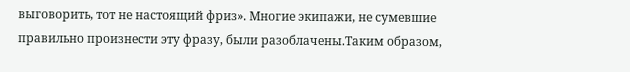выговорить, тот не настоящий фриз». Многие экипажи, не сумевшие правильно произнести эту фразу, были разоблачены.Таким образом,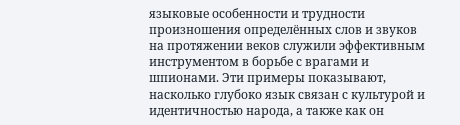языковые особенности и трудности произношения определённых слов и звуков на протяжении веков служили эффективным инструментом в борьбе с врагами и шпионами. Эти примеры показывают, насколько глубоко язык связан с культурой и идентичностью народа, а также как он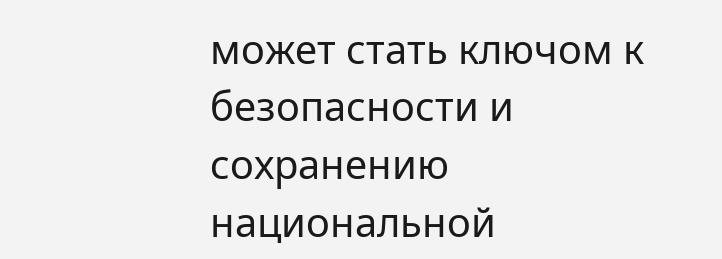может стать ключом к безопасности и сохранению национальной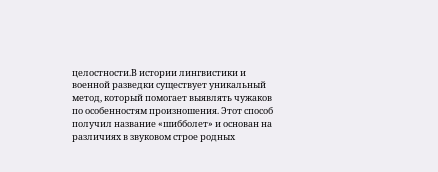целостности.В истории лингвистики и военной разведки существует уникальный метод, который помогает выявлять чужаков по особенностям произношения. Этот способ получил название «шибболет» и основан на различиях в звуковом строе родных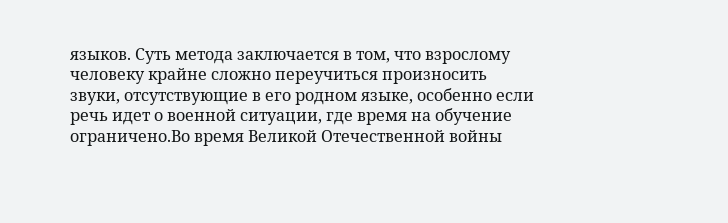языков. Суть метода заключается в том, что взрослому человеку крайне сложно переучиться произносить звуки, отсутствующие в его родном языке, особенно если речь идет о военной ситуации, где время на обучение ограничено.Во время Великой Отечественной войны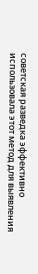советская разведка эффективно использовала этот метод для выявления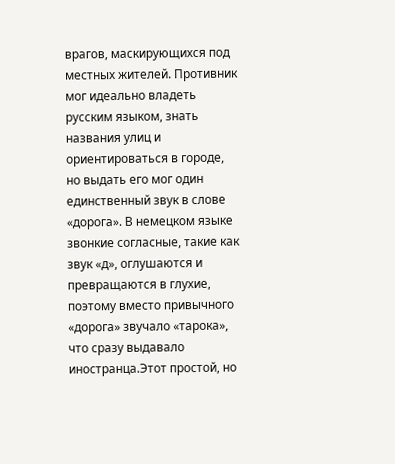врагов, маскирующихся под местных жителей. Противник мог идеально владеть русским языком, знать названия улиц и ориентироваться в городе, но выдать его мог один единственный звук в слове «дорога». В немецком языке звонкие согласные, такие как звук «д», оглушаются и превращаются в глухие, поэтому вместо привычного «дорога» звучало «тарока», что сразу выдавало иностранца.Этот простой, но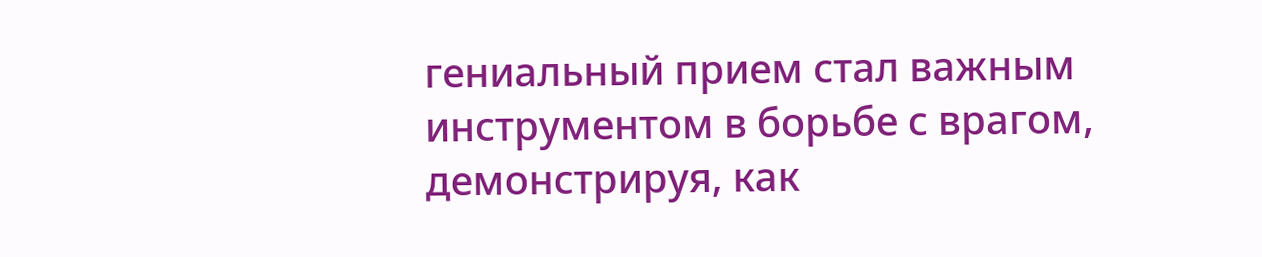гениальный прием стал важным инструментом в борьбе с врагом, демонстрируя, как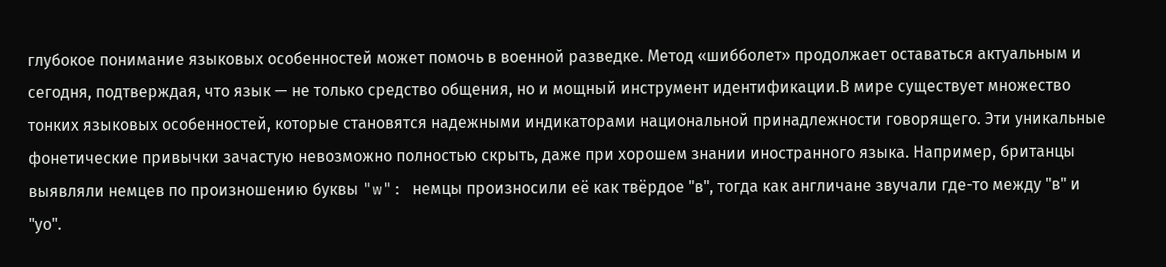глубокое понимание языковых особенностей может помочь в военной разведке. Метод «шибболет» продолжает оставаться актуальным и сегодня, подтверждая, что язык — не только средство общения, но и мощный инструмент идентификации.В мире существует множество тонких языковых особенностей, которые становятся надежными индикаторами национальной принадлежности говорящего. Эти уникальные фонетические привычки зачастую невозможно полностью скрыть, даже при хорошем знании иностранного языка. Например, британцы выявляли немцев по произношению буквы "w": немцы произносили её как твёрдое "в", тогда как англичане звучали где-то между "в" и "уо".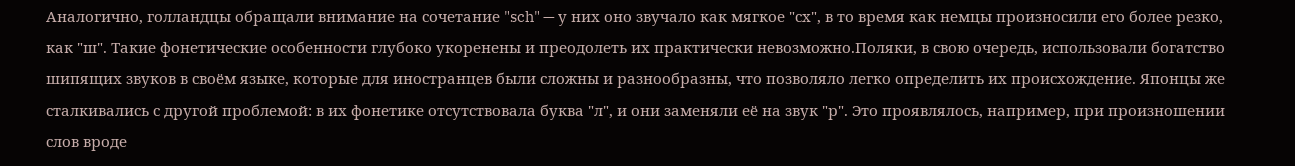Аналогично, голландцы обращали внимание на сочетание "sch" — у них оно звучало как мягкое "сх", в то время как немцы произносили его более резко, как "ш". Такие фонетические особенности глубоко укоренены и преодолеть их практически невозможно.Поляки, в свою очередь, использовали богатство шипящих звуков в своём языке, которые для иностранцев были сложны и разнообразны, что позволяло легко определить их происхождение. Японцы же сталкивались с другой проблемой: в их фонетике отсутствовала буква "л", и они заменяли её на звук "р". Это проявлялось, например, при произношении слов вроде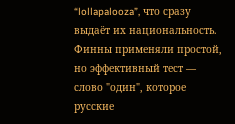“lollapalooza”, что сразу выдаёт их национальность. Финны применяли простой, но эффективный тест — слово "один", которое русские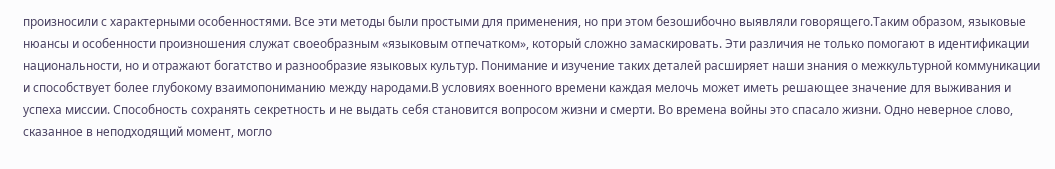произносили с характерными особенностями. Все эти методы были простыми для применения, но при этом безошибочно выявляли говорящего.Таким образом, языковые нюансы и особенности произношения служат своеобразным «языковым отпечатком», который сложно замаскировать. Эти различия не только помогают в идентификации национальности, но и отражают богатство и разнообразие языковых культур. Понимание и изучение таких деталей расширяет наши знания о межкультурной коммуникации и способствует более глубокому взаимопониманию между народами.В условиях военного времени каждая мелочь может иметь решающее значение для выживания и успеха миссии. Способность сохранять секретность и не выдать себя становится вопросом жизни и смерти. Во времена войны это спасало жизни. Одно неверное слово, сказанное в неподходящий момент, могло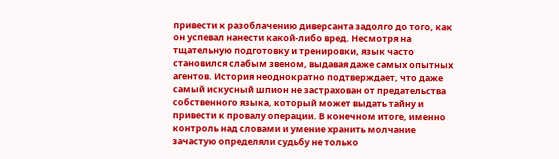привести к разоблачению диверсанта задолго до того, как он успевал нанести какой-либо вред. Несмотря на тщательную подготовку и тренировки, язык часто становился слабым звеном, выдавая даже самых опытных агентов. История неоднократно подтверждает, что даже самый искусный шпион не застрахован от предательства собственного языка, который может выдать тайну и привести к провалу операции. В конечном итоге, именно контроль над словами и умение хранить молчание зачастую определяли судьбу не только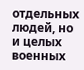отдельных людей, но и целых военных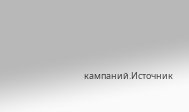кампаний.Источник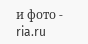и фото - ria.ru